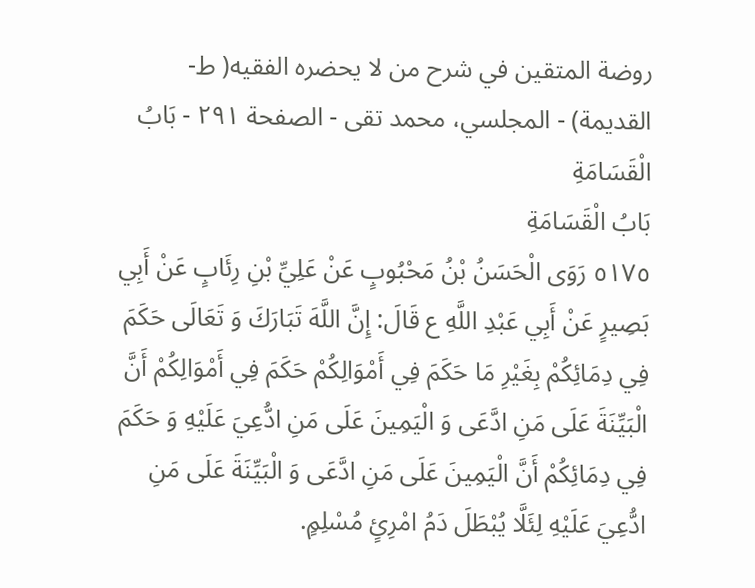روضة المتقين في شرح من لا يحضره الفقيه( ط- القديمة) - المجلسي، محمد تقى - الصفحة ٢٩١ - بَابُ الْقَسَامَةِ
بَابُ الْقَسَامَةِ
٥١٧٥ رَوَى الْحَسَنُ بْنُ مَحْبُوبٍ عَنْ عَلِيِّ بْنِ رِئَابٍ عَنْ أَبِي بَصِيرٍ عَنْ أَبِي عَبْدِ اللَّهِ ع قَالَ: إِنَّ اللَّهَ تَبَارَكَ وَ تَعَالَى حَكَمَ فِي دِمَائِكُمْ بِغَيْرِ مَا حَكَمَ فِي أَمْوَالِكُمْ حَكَمَ فِي أَمْوَالِكُمْ أَنَّ الْبَيِّنَةَ عَلَى مَنِ ادَّعَى وَ الْيَمِينَ عَلَى مَنِ ادُّعِيَ عَلَيْهِ وَ حَكَمَ فِي دِمَائِكُمْ أَنَّ الْيَمِينَ عَلَى مَنِ ادَّعَى وَ الْبَيِّنَةَ عَلَى مَنِ ادُّعِيَ عَلَيْهِ لِئَلَّا يُبْطَلَ دَمُ امْرِئٍ مُسْلِمٍ.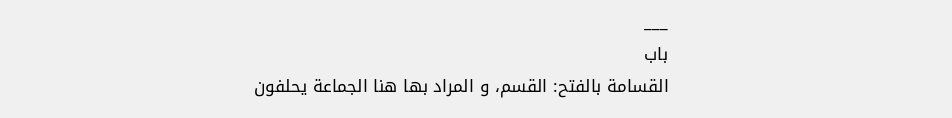___
باب
القسامة بالفتح: القسم، و المراد بها هنا الجماعة يحلفون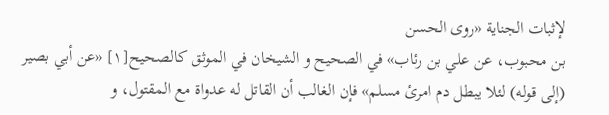لإثبات الجناية «روى الحسن
بن محبوب، عن علي بن رئاب» في الصحيح و الشيخان في الموثق كالصحيح[١] «عن أبي بصير
(إلى قوله) لئلا يبطل دم امرئ مسلم» فإن الغالب أن القاتل له عدواة مع المقتول، و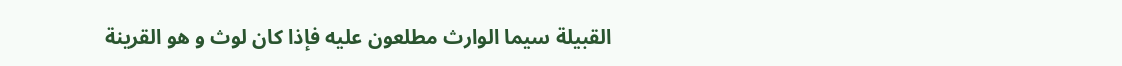القبيلة سيما الوارث مطلعون عليه فإذا كان لوث و هو القرينة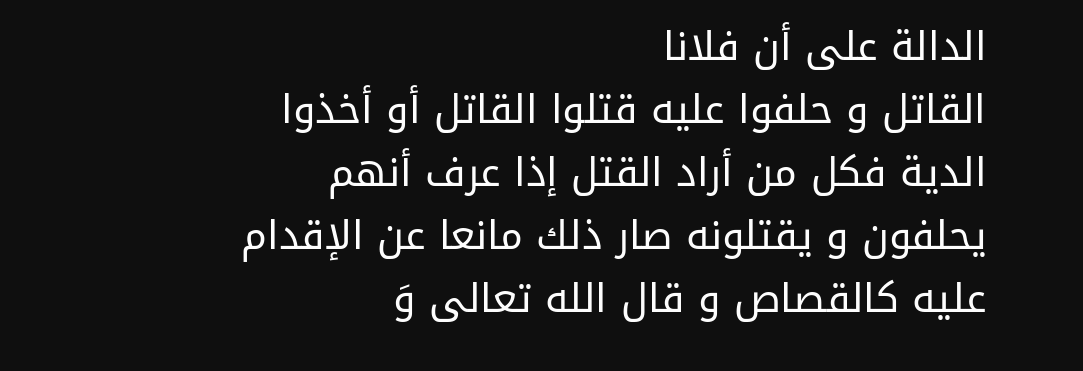الدالة على أن فلانا
القاتل و حلفوا عليه قتلوا القاتل أو أخذوا الدية فكل من أراد القتل إذا عرف أنهم
يحلفون و يقتلونه صار ذلك مانعا عن الإقدام عليه كالقصاص و قال الله تعالى وَ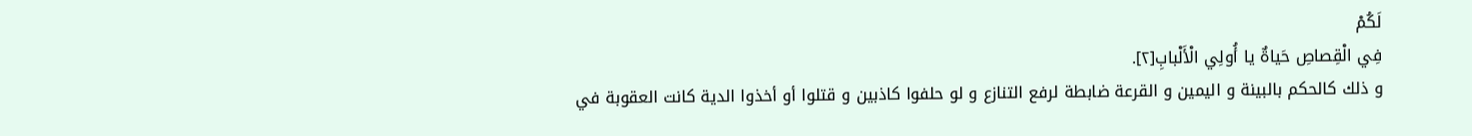لَكُمْ
فِي الْقِصاصِ حَياةٌ يا أُولِي الْأَلْبابِ[٢].
و ذلك كالحكم بالبينة و اليمين و القرعة ضابطة لرفع التنازع و لو حلفوا كاذبين و قتلوا أو أخذوا الدية كانت العقوبة في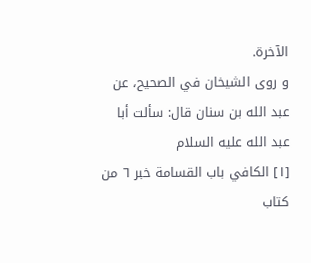الآخرة.
و روى الشيخان في الصحيح، عن عبد الله بن سنان قال: سألت أبا عبد الله عليه السلام
[١] الكافي باب القسامة خبر ٦ من كتاب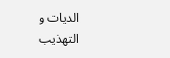الديات و التهذيب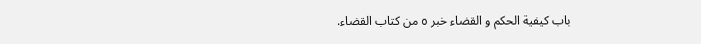باب كيفية الحكم و القضاء خبر ٥ من كتاب القضاء.